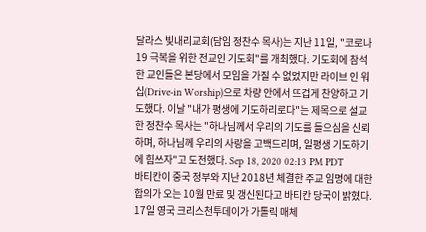달라스 빛내리교회(담임 정찬수 목사)는 지난 11일, "코로나19 극복을 위한 전교인 기도회"를 개최했다. 기도회에 참석한 교인들은 본당에서 모임을 가질 수 없었지만 라이브 인 워십(Drive-in Worship)으로 차량 안에서 뜨겁게 찬양하고 기도했다. 이날 "내가 평생에 기도하리로다"는 제목으로 설교한 정찬수 목사는 "하나님께서 우리의 기도를 들으심을 신뢰하며, 하나님께 우리의 사랑을 고백드리며, 일평생 기도하기에 힘쓰자"고 도전했다. Sep 18, 2020 02:13 PM PDT
바티칸이 중국 정부와 지난 2018년 체결한 주교 임명에 대한 합의가 오는 10월 만료 및 갱신된다고 바티칸 당국이 밝혔다. 17일 영국 크리스천투데이가 가톨릭 매체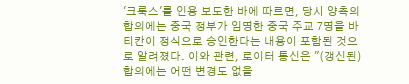'크룩스'를 인용 보도한 바에 따르면, 당시 양측의 합의에는 중국 정부가 임명한 중국 주교 7명을 바티칸이 정식으로 승인한다는 내용이 포함된 것으로 알려졌다. 이와 관련, 로이터 통신은 "(갱신된) 합의에는 어떤 변경도 없을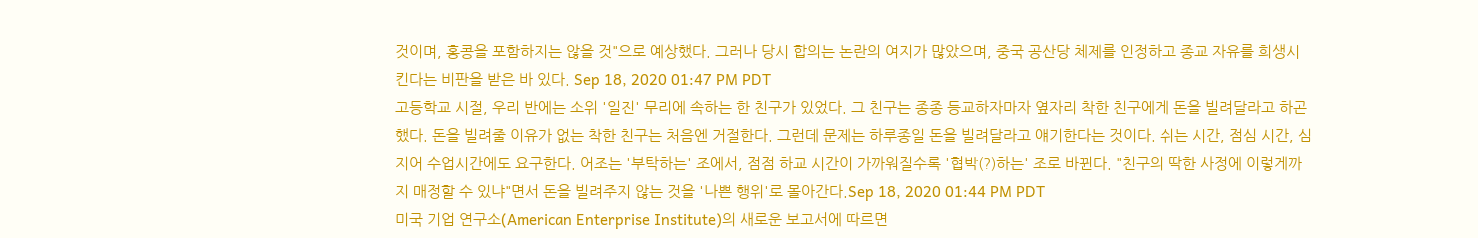것이며, 홍콩을 포함하지는 않을 것"으로 예상했다. 그러나 당시 합의는 논란의 여지가 많았으며, 중국 공산당 체제를 인정하고 종교 자유를 희생시킨다는 비판을 받은 바 있다. Sep 18, 2020 01:47 PM PDT
고등학교 시절, 우리 반에는 소위 '일진' 무리에 속하는 한 친구가 있었다. 그 친구는 종종 등교하자마자 옆자리 착한 친구에게 돈을 빌려달라고 하곤 했다. 돈을 빌려줄 이유가 없는 착한 친구는 처음엔 거절한다. 그런데 문제는 하루종일 돈을 빌려달라고 얘기한다는 것이다. 쉬는 시간, 점심 시간, 심지어 수업시간에도 요구한다. 어조는 '부탁하는' 조에서, 점점 하교 시간이 가까워질수록 '협박(?)하는' 조로 바뀐다. "친구의 딱한 사정에 이렇게까지 매정할 수 있냐"면서 돈을 빌려주지 않는 것을 '나쁜 행위'로 몰아간다.Sep 18, 2020 01:44 PM PDT
미국 기업 연구소(American Enterprise Institute)의 새로운 보고서에 따르면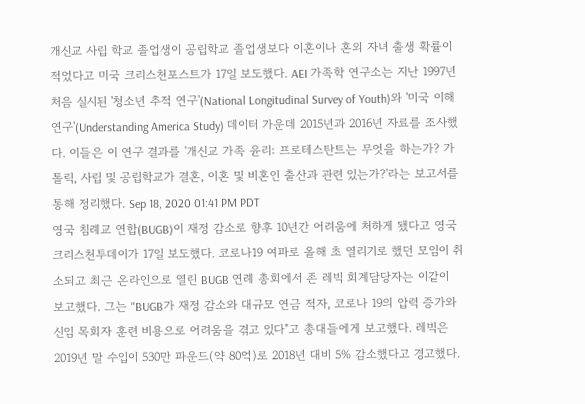개신교 사립 학교 졸업생이 공립학교 졸업생보다 이혼이나 혼외 자녀 출생 확률이 적었다고 미국 크리스천포스트가 17일 보도했다. AEI 가족학 연구소는 지난 1997년 처음 실시된 '청소년 추적 연구'(National Longitudinal Survey of Youth)와 '미국 이해 연구'(Understanding America Study) 데이터 가운데 2015년과 2016년 자료를 조사했다. 이들은 이 연구 결과를 '개신교 가족 윤리: 프로테스탄트는 무엇을 하는가? 가톨릭, 사립 및 공립학교가 결혼, 이혼 및 비혼인 출산과 관련 있는가?'라는 보고서를 통해 정리했다. Sep 18, 2020 01:41 PM PDT
영국 침례교 연합(BUGB)이 재정 감소로 향후 10년간 어려움에 처하게 됐다고 영국 크리스천투데이가 17일 보도했다. 코로나19 여파로 올해 초 열리기로 했던 모임이 취소되고 최근 온라인으로 열린 BUGB 연례 총회에서 존 레빅 회계담당자는 이같이 보고했다. 그는 "BUGB가 재정 감소와 대규모 연금 적자, 코로나 19의 압력 증가와 신임 목회자 훈련 비용으로 어려움을 겪고 있다"고 총대들에게 보고했다. 레빅은 2019년 말 수입이 530만 파운드(약 80억)로 2018년 대비 5% 감소했다고 경고했다.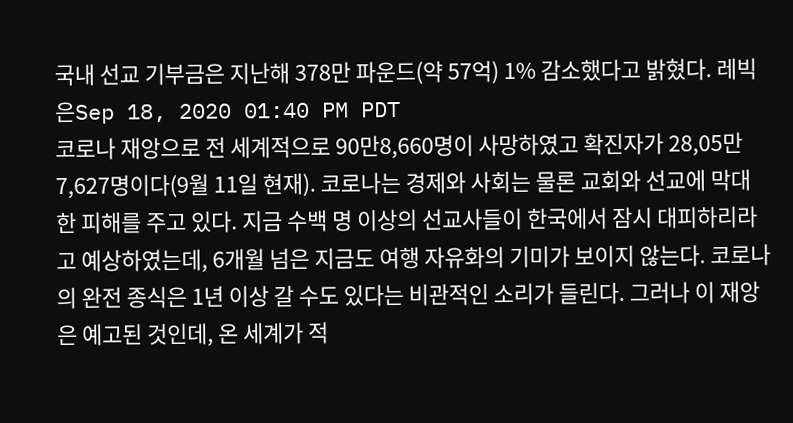국내 선교 기부금은 지난해 378만 파운드(약 57억) 1% 감소했다고 밝혔다. 레빅은Sep 18, 2020 01:40 PM PDT
코로나 재앙으로 전 세계적으로 90만8,660명이 사망하였고 확진자가 28,05만7,627명이다(9월 11일 현재). 코로나는 경제와 사회는 물론 교회와 선교에 막대한 피해를 주고 있다. 지금 수백 명 이상의 선교사들이 한국에서 잠시 대피하리라고 예상하였는데, 6개월 넘은 지금도 여행 자유화의 기미가 보이지 않는다. 코로나의 완전 종식은 1년 이상 갈 수도 있다는 비관적인 소리가 들린다. 그러나 이 재앙은 예고된 것인데, 온 세계가 적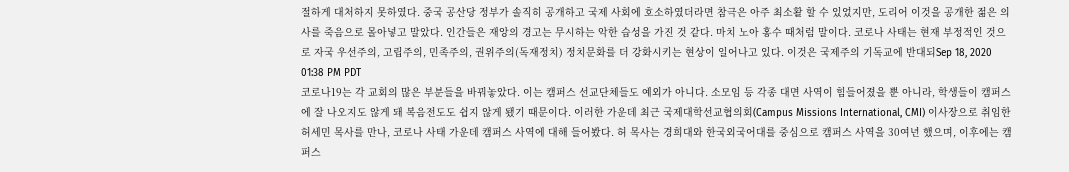절하게 대처하지 못하였다. 중국 공산당 정부가 솔직히 공개하고 국제 사회에 호소하였더라면 참극은 아주 최소활 할 수 있었지만, 도리어 이것을 공개한 젊은 의사를 죽음으로 몰아넣고 말았다. 인간들은 재앙의 경고는 무시하는 악한 습성을 가진 것 같다. 마치 노아 홍수 때처럼 말이다. 코로나 사태는 현재 부정적인 것으로 자국 우선주의, 고립주의, 민족주의, 권위주의(독재정치) 정치문화를 더 강화시키는 현상이 일어나고 있다. 이것은 국제주의 기독교에 반대되Sep 18, 2020 01:38 PM PDT
코로나19는 각 교회의 많은 부분들을 바꿔놓았다. 이는 캠퍼스 선교단체들도 예외가 아니다. 소모임 등 각종 대면 사역이 힘들어졌을 뿐 아니라, 학생들이 캠퍼스에 잘 나오지도 않게 돼 복음전도도 쉽지 않게 됐기 때문이다. 이러한 가운데 최근 국제대학선교협의회(Campus Missions International, CMI) 이사장으로 취임한 허세민 목사를 만나, 코로나 사태 가운데 캠퍼스 사역에 대해 들어봤다. 허 목사는 경희대와 한국외국어대를 중심으로 캠퍼스 사역을 30여년 했으며, 이후에는 캠퍼스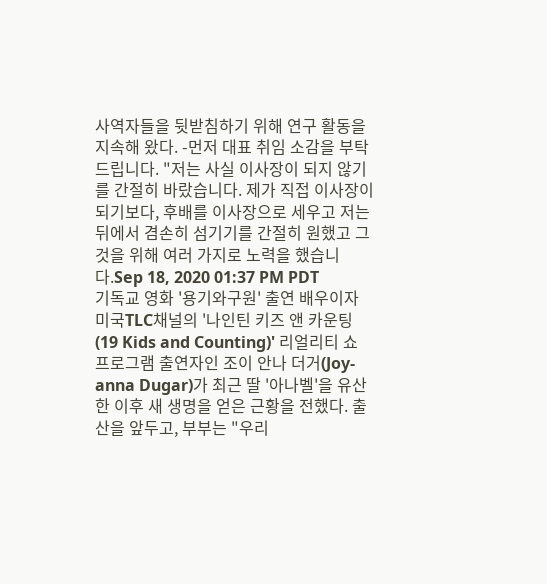사역자들을 뒷받침하기 위해 연구 활동을 지속해 왔다. -먼저 대표 취임 소감을 부탁드립니다. "저는 사실 이사장이 되지 않기를 간절히 바랐습니다. 제가 직접 이사장이 되기보다, 후배를 이사장으로 세우고 저는 뒤에서 겸손히 섬기기를 간절히 원했고 그것을 위해 여러 가지로 노력을 했습니다.Sep 18, 2020 01:37 PM PDT
기독교 영화 '용기와구원' 출연 배우이자 미국TLC채널의 '나인틴 키즈 앤 카운팅(19 Kids and Counting)' 리얼리티 쇼 프로그램 출연자인 조이 안나 더거(Joy-anna Dugar)가 최근 딸 '아나벨'을 유산한 이후 새 생명을 얻은 근황을 전했다. 출산을 앞두고, 부부는 "우리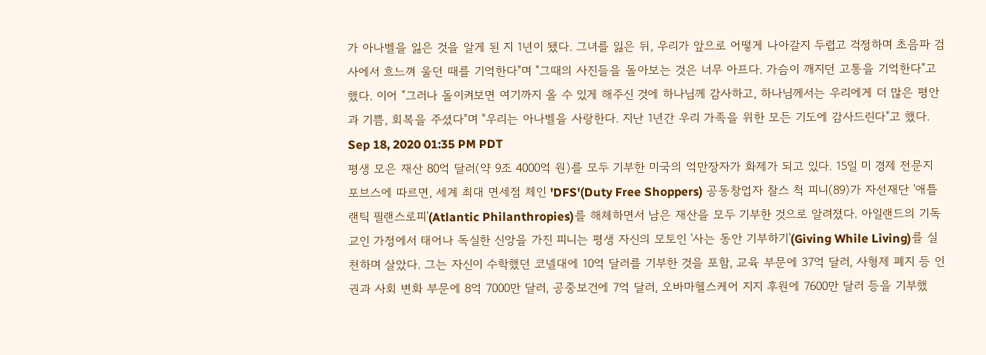가 아나벨을 잃은 것을 알게 된 지 1년이 됐다. 그녀를 잃은 뒤, 우리가 앞으로 어떻게 나아갈지 두렵고 걱정하며 초음파 검사에서 흐느껴 울던 때를 기억한다"며 "그때의 사진들을 돌아보는 것은 너무 아프다. 가슴이 깨지던 고통을 기억한다"고 했다. 이어 "그러나 돌이켜보면 여기까지 올 수 있게 해주신 것에 하나님께 감사하고, 하나님께서는 우리에게 더 많은 평안과 기쁨, 회복을 주셨다"며 "우리는 아나벨을 사랑한다. 지난 1년간 우리 가족을 위한 모든 기도에 감사드린다"고 했다. Sep 18, 2020 01:35 PM PDT
평생 모은 재산 80억 달러(약 9조 4000억 원)를 모두 기부한 미국의 억만장자가 화제가 되고 있다. 15일 미 경제 전문지 포브스에 따르면, 세계 최대 면세점 체인 'DFS'(Duty Free Shoppers) 공동창업자 찰스 척 피니(89)가 자선재단 '애틀랜틱 필랜스로피'(Atlantic Philanthropies)를 해체하면서 남은 재산을 모두 기부한 것으로 알려졌다. 아일랜드의 기독교인 가정에서 태어나 독실한 신앙을 가진 피니는 평생 자신의 모토인 '사는 동안 기부하기'(Giving While Living)를 실천하며 살았다. 그는 자신이 수학했던 코넬대에 10억 달러를 기부한 것을 포함, 교육 부문에 37억 달러, 사형제 폐지 등 인권과 사회 변화 부문에 8억 7000만 달러, 공중보건에 7억 달러, 오바마헬스케어 지지 후원에 7600만 달러 등을 기부했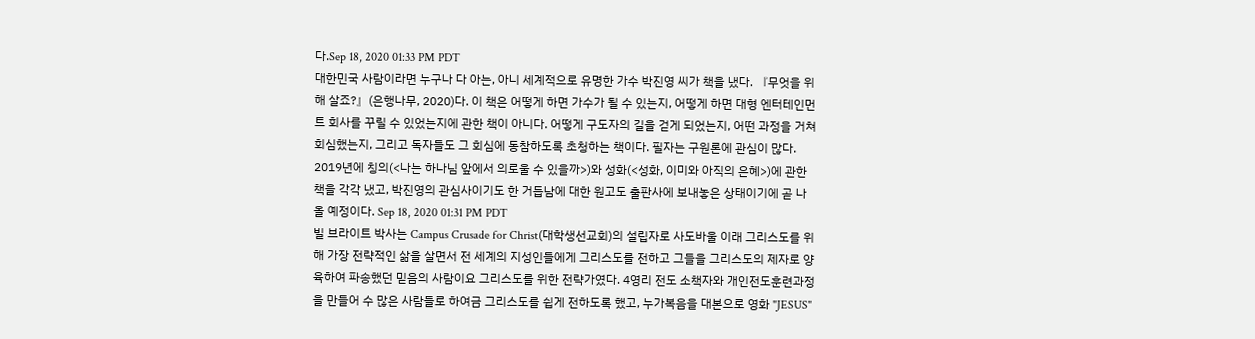다.Sep 18, 2020 01:33 PM PDT
대한민국 사람이라면 누구나 다 아는, 아니 세계적으로 유명한 가수 박진영 씨가 책을 냈다. 『무엇을 위해 살죠?』(은행나무, 2020)다. 이 책은 어떻게 하면 가수가 될 수 있는지, 어떻게 하면 대형 엔터테인먼트 회사를 꾸릴 수 있었는지에 관한 책이 아니다. 어떻게 구도자의 길을 걷게 되었는지, 어떤 과정을 거쳐 회심했는지, 그리고 독자들도 그 회심에 동참하도록 초청하는 책이다. 필자는 구원론에 관심이 많다. 2019년에 칭의(<나는 하나님 앞에서 의로울 수 있을까>)와 성화(<성화, 이미와 아직의 은혜>)에 관한 책을 각각 냈고, 박진영의 관심사이기도 한 거듭남에 대한 원고도 출판사에 보내놓은 상태이기에 곧 나올 예정이다. Sep 18, 2020 01:31 PM PDT
빌 브라이트 박사는 Campus Crusade for Christ(대학생선교회)의 설립자로 사도바울 이래 그리스도를 위해 가장 전략적인 삶을 살면서 전 세계의 지성인들에게 그리스도를 전하고 그들을 그리스도의 제자로 양육하여 파송했던 믿음의 사람이요 그리스도를 위한 전략가였다. 4영리 전도 소책자와 개인전도훈련과정을 만들어 수 많은 사람들로 하여금 그리스도를 쉽게 전하도록 했고, 누가복음을 대본으로 영화 "JESUS"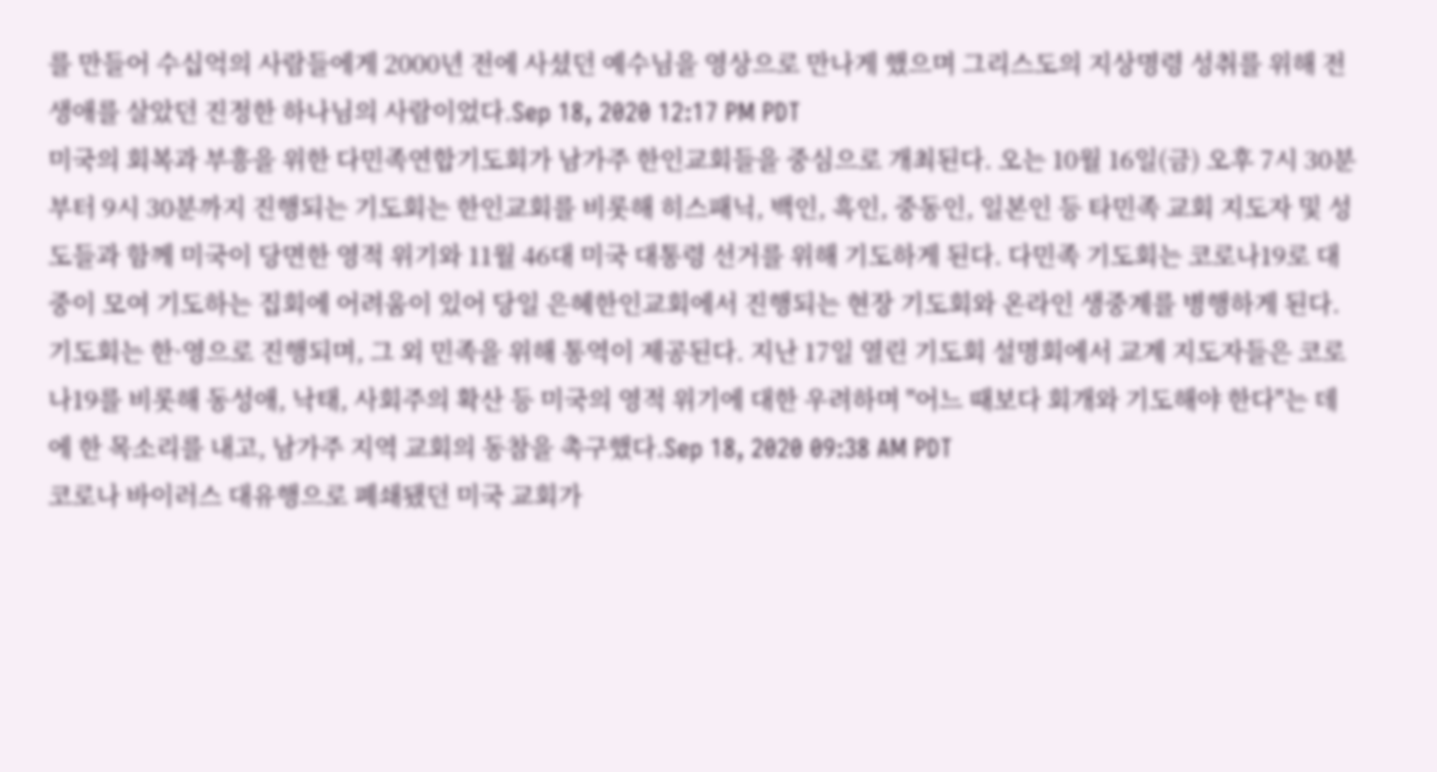를 만들어 수십억의 사람들에게 2000년 전에 사셨던 예수님을 영상으로 만나게 했으며 그리스도의 지상명령 성취를 위해 전 생애를 살았던 진정한 하나님의 사람이었다.Sep 18, 2020 12:17 PM PDT
미국의 회복과 부흥을 위한 다민족연합기도회가 남가주 한인교회들을 중심으로 개최된다. 오는 10월 16일(금) 오후 7시 30분 부터 9시 30분까지 진행되는 기도회는 한인교회를 비롯해 히스패닉, 백인, 흑인, 중동인, 일본인 등 타민족 교회 지도자 및 성도들과 함께 미국이 당면한 영적 위기와 11월 46대 미국 대통령 선거를 위해 기도하게 된다. 다민족 기도회는 코로나19로 대중이 모여 기도하는 집회에 어려움이 있어 당일 은혜한인교회에서 진행되는 현장 기도회와 온라인 생중계를 병행하게 된다. 기도회는 한·영으로 진행되며, 그 외 민족을 위해 통역이 제공된다. 지난 17일 열린 기도회 설명회에서 교계 지도자들은 코로나19를 비롯해 동성애, 낙태, 사회주의 확산 등 미국의 영적 위기에 대한 우려하며 "어느 때보다 회개와 기도해야 한다"는 데에 한 목소리를 내고, 남가주 지역 교회의 동참을 촉구했다.Sep 18, 2020 09:38 AM PDT
코로나 바이러스 대유행으로 폐쇄됐던 미국 교회가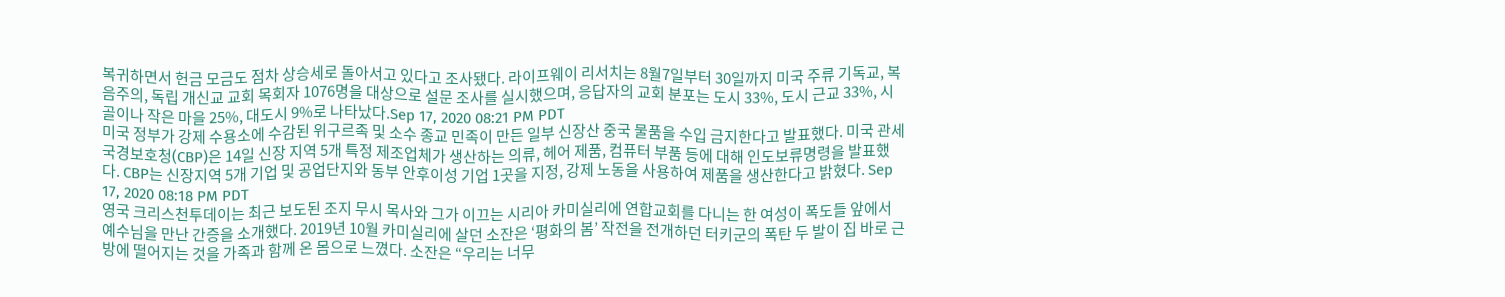복귀하면서 헌금 모금도 점차 상승세로 돌아서고 있다고 조사됐다. 라이프웨이 리서치는 8월7일부터 30일까지 미국 주류 기독교, 복음주의, 독립 개신교 교회 목회자 1076명을 대상으로 설문 조사를 실시했으며, 응답자의 교회 분포는 도시 33%, 도시 근교 33%, 시골이나 작은 마을 25%, 대도시 9%로 나타났다.Sep 17, 2020 08:21 PM PDT
미국 정부가 강제 수용소에 수감된 위구르족 및 소수 종교 민족이 만든 일부 신장산 중국 물품을 수입 금지한다고 발표했다. 미국 관세국경보호청(CBP)은 14일 신장 지역 5개 특정 제조업체가 생산하는 의류, 헤어 제품, 컴퓨터 부품 등에 대해 인도보류명령을 발표했다. CBP는 신장지역 5개 기업 및 공업단지와 동부 안후이성 기업 1곳을 지정, 강제 노동을 사용하여 제품을 생산한다고 밝혔다. Sep 17, 2020 08:18 PM PDT
영국 크리스천투데이는 최근 보도된 조지 무시 목사와 그가 이끄는 시리아 카미실리에 연합교회를 다니는 한 여성이 폭도들 앞에서 예수님을 만난 간증을 소개했다. 2019년 10월 카미실리에 살던 소잔은 ‘평화의 봄’ 작전을 전개하던 터키군의 폭탄 두 발이 집 바로 근방에 떨어지는 것을 가족과 함께 온 몸으로 느꼈다. 소잔은 “우리는 너무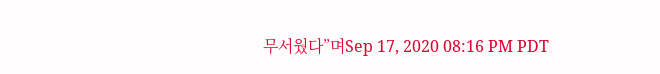무서웠다”며Sep 17, 2020 08:16 PM PDT